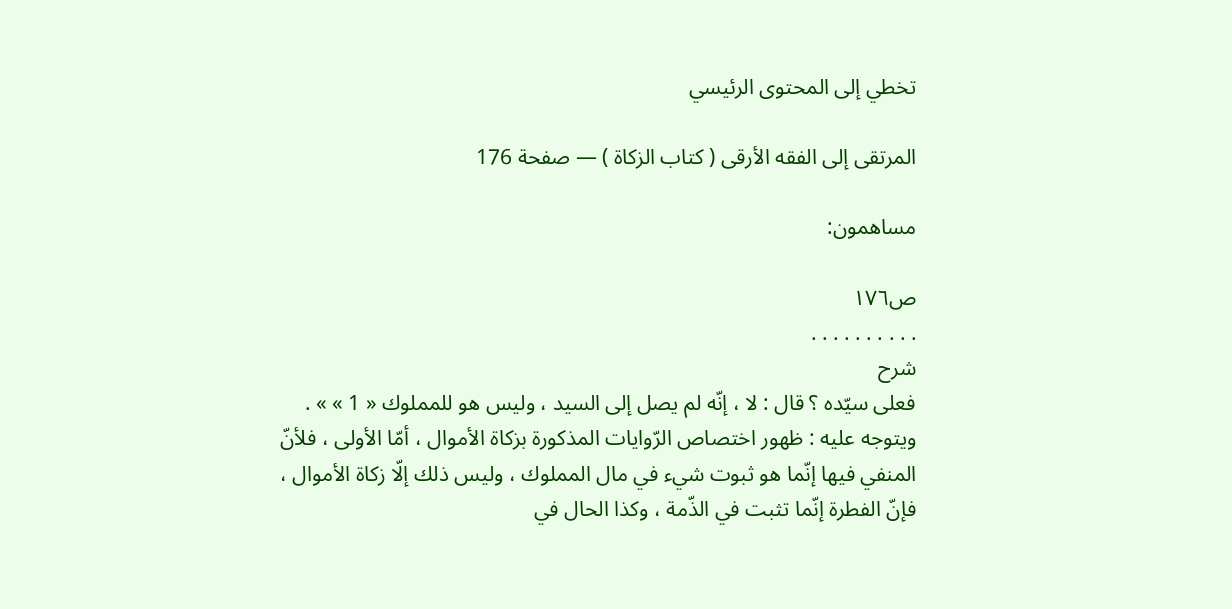تخطي إلى المحتوى الرئيسي

المرتقى إلى الفقه الأرقى ( كتاب الزكاة ) — صفحة 176

مساهمون:

ص١٧٦
. . . . . . . . . .
شرح
فعلى سيّده ؟ قال : لا ، إنّه لم يصل إلى السيد ، وليس هو للمملوك « 1 » » . ويتوجه عليه : ظهور اختصاص الرّوايات المذكورة بزكاة الأموال ، أمّا الأولى ، فلأنّ المنفي فيها إنّما هو ثبوت شيء في مال المملوك ، وليس ذلك إلّا زكاة الأموال ، فإنّ الفطرة إنّما تثبت في الذّمة ، وكذا الحال في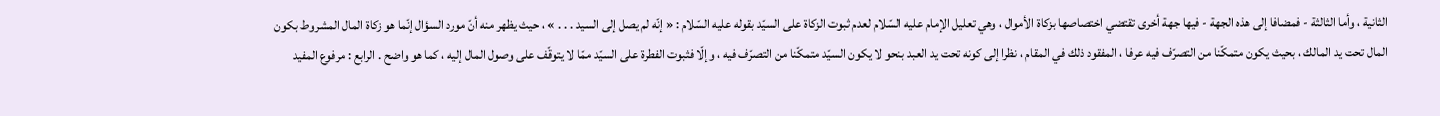الثانية ، وأما الثالثة - فمضافا إلى هذه الجهة - فيها جهة أخرى تقتضي اختصاصها بزكاة الأموال ، وهي تعليل الإمام عليه السّلام لعدم ثبوت الزكاة على السيّد بقوله عليه السّلام : « إنّه لم يصل إلى السيد . . . » ، حيث يظهر منه أنّ مورد السؤال إنّما هو زكاة المال المشروط بكون المال تحت يد المالك ، بحيث يكون متمكّنا من التصرّف فيه عرفا ، المفقود ذلك في المقام ، نظرا إلى كونه تحت يد العبد بنحو لا يكون السيّد متمكّنا من التصرّف فيه ، وإلّا فثبوت الفطرة على السيّد ممّا لا يتوقّف على وصول المال إليه ، كما هو واضح . الرابع : مرفوع المفيد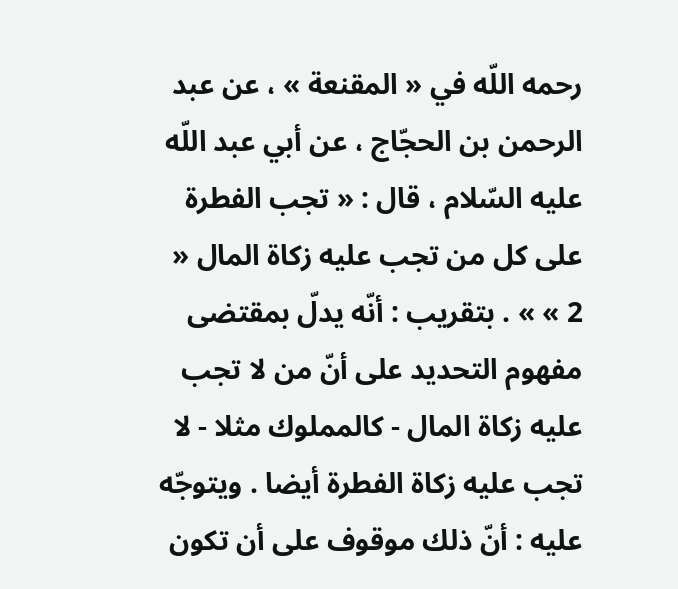رحمه اللّه في « المقنعة » ، عن عبد الرحمن بن الحجّاج ، عن أبي عبد اللّه عليه السّلام ، قال : « تجب الفطرة على كل من تجب عليه زكاة المال « 2 » » . بتقريب : أنّه يدلّ بمقتضى مفهوم التحديد على أنّ من لا تجب عليه زكاة المال - كالمملوك مثلا - لا تجب عليه زكاة الفطرة أيضا . ويتوجّه عليه : أنّ ذلك موقوف على أن تكون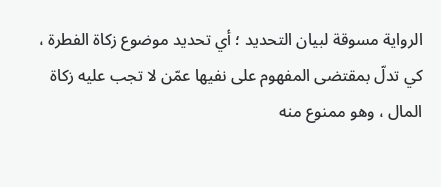الرواية مسوقة لبيان التحديد ؛ أي تحديد موضوع زكاة الفطرة ، كي تدلّ بمقتضى المفهوم على نفيها عمّن لا تجب عليه زكاة المال ، وهو ممنوع منه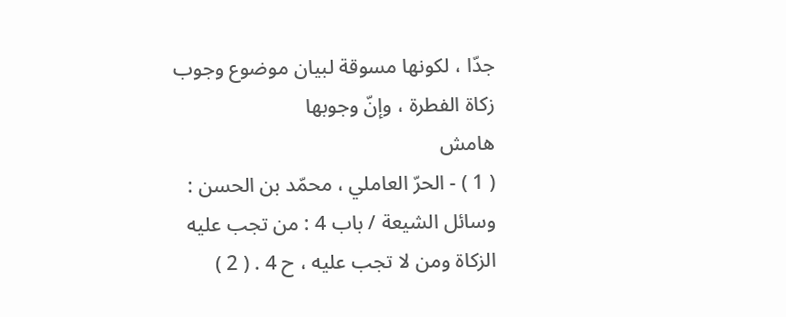جدّا ، لكونها مسوقة لبيان موضوع وجوب زكاة الفطرة ، وإنّ وجوبها
هامش
( 1 ) - الحرّ العاملي ، محمّد بن الحسن : وسائل الشيعة / باب 4 : من تجب عليه الزكاة ومن لا تجب عليه ، ح 4 . ( 2 )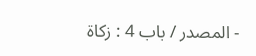- المصدر / باب 4 : زكاة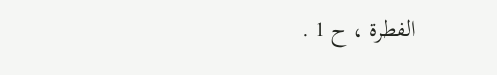الفطرة ، ح 1 .